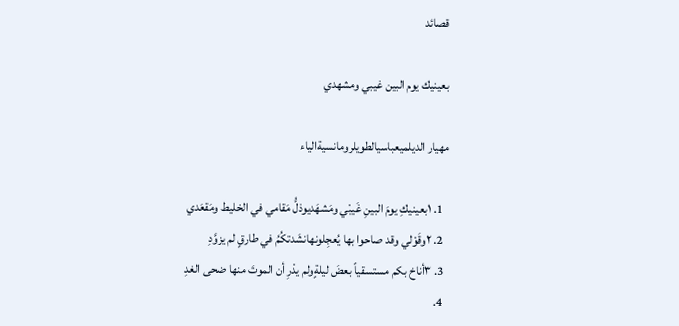قصائد

بعينيك يوم البين غيبي ومشهدي

مهيار الديلميعباسيالطويلرومانسيةالياء

  1. ١بعينيكِ يومَ البينِ غَيبْي ومَشهَديوذلُّ مَقامي في الخليط ومَقعَدي
  2. ٢وقَوْلي وقد صاحوا بها يُعجِلونهانشَدتكُمُ في طارقٍ لم يزوَّدِ
  3. ٣أناخ بكم مستسقياً بعضَ ليلةٍولم يدْرِ أن الموتَ منها ضحى الغدِ
  4.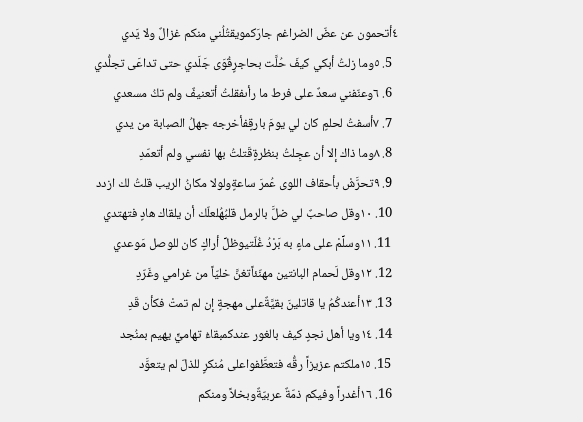٤أتحمون عن عضّ الضراغم جارَكمويقتُلُني منكم غزالٌ ولا يَدي
  5. ٥وما زلتُ أبكي كيفَ حُلَّت بحاجرٍقُوَى جَلَدي حتى تداعَى تجلُّدي
  6. ٦وعنّفني سعدٌ على فرط ما رأىفقلتُ أتعنيفٌ ولم تكُ مسعدي
  7. ٧أسفتُ لحلمٍ كان لي يومَ بارقٍفأخرجه جهلُ الصبابة من يدي
  8. ٨وما ذاك إلا أن عجِلتُ بنظرةٍقَتلتُ بها نفسي ولم أتعمّدِ
  9. ٩تحرَّشْ بأحقاف اللوى عُمرَ ساعةٍولولا مكانُ الريب قلتُ لك ازدد
  10. ١٠وقل صاحبٌ لي ضلَّ بالرمل قلبُهُلعلّك أن يلقاك هادٍ فتهتدي
  11. ١١وسلِّمْ على ماءٍ به بَرْدُ غُلّتيوظلِّ أراكٍ كان للوصل مَوعدي
  12. ١٢وقل لَحمام البانتين مهنّئاًتغنَّ خليّاً من غرامي وغَرّدِ
  13. ١٣أعندكُمُ يا قاتلينَ بقيَّةٌعلى مهجةٍ إن لم تمتْ فكأن قَدِ
  14. ١٤ويا أهل نجدٍ كيف بالغور عندكمبقاءُ تهاميٍّ يهيم بمنُجد
  15. ١٥ملكتم عزيزاً رقُّه فتعطَّفواعلى مُنكرٍ للذلّ لم يتعوَّد
  16. ١٦أغدراً وفيكم ذمّةٌ عربيّةٌوبخلاً ومنكم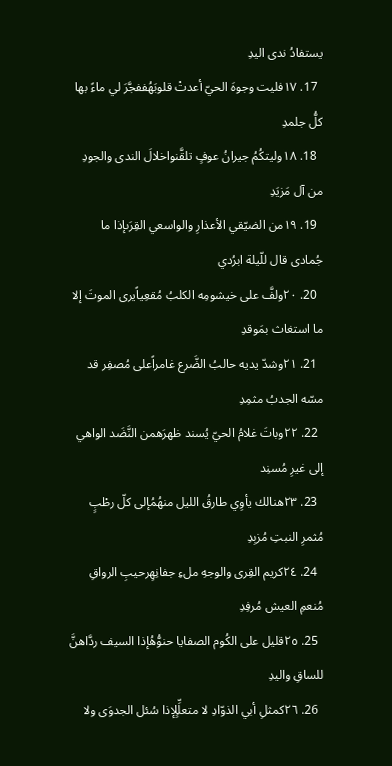يستفادُ ندى اليدِ
  17. ١٧فليت وجوهَ الحيّ أعدتْ قلوبَهُففجَّرَ لي ماءً بها كلُّ جلمدِ
  18. ١٨وليتكُمُ جيرانُ عوفٍ تلقَّنواخلالَ الندى والجودِ من آل مَزيَدِ
  19. ١٩من الضيّقي الأعذارِ والواسعي القِرَىإذا ما جُمادى قال للّيلة ابرُدي
  20. ٢٠ولفَّ على خيشومِه الكلبُ مُقعِياًيرى الموتَ إلا ما استغاث بمَوقدِ
  21. ٢١وشدّ يديه حالبُ الضَّرع غامراًعلى مُصفِر قد مسّه الجدبُ مثمِدِ
  22. ٢٢وباتَ غلامُ الحيّ يُسند ظهرَهمن النَّضَد الواهي إلى غيرِ مُسنِد
  23. ٢٣هنالك يأوِي طارقُ الليل منهُمُإلى كلّ رطْبٍ مُثمرِ النبتِ مُزبِدِ
  24. ٢٤كريم القِرى والوجهِ ملءِ جفانِهِرحيبِ الرواقِ مُنعمِ العيش مُرفِدِ
  25. ٢٥قليل على الكُوم الصفايا حنوُّهُإذا السيف ردَّاهنَّ للساقِ واليدِ
  26. ٢٦كمثلِ أبي الذوّادِ لا متعلِّلٍإذا سُئل الجدوَى ولا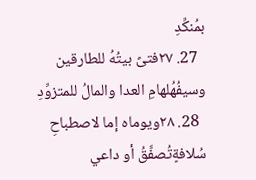بمُنكِّدِ
  27. ٢٧فتىً بيتُهُ للطارقين وسيفُهُلهامِ العدا والمالُ للمتزوِّدِ
  28. ٢٨ويوماه إما لاصطباحِ سُلافةٍتُصفَّقُ أو داعي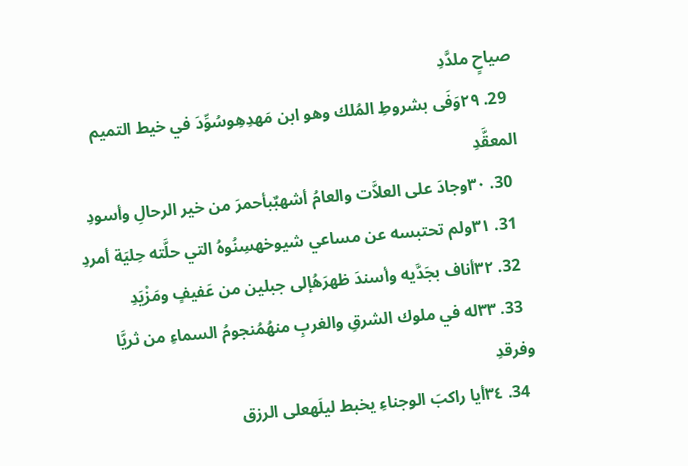صياحٍ ملدَّدِ
  29. ٢٩وَفَى بشروطِ المُلك وهو ابن مَهدِهِوسُوِّدَ في خيط التميم المعقَّدِ
  30. ٣٠وجادَ على العلاَّت والعامُ أشهبٌبأحمرَ من خير الرحالِ وأسودِ
  31. ٣١ولم تحتبسه عن مساعي شيوخهسِنُوهُ التي حلَّته حِليَة أمردِ
  32. ٣٢أناف بجَدَّيه وأسندَ ظهرَهُإلى جبلين من عَفيفٍ ومَزْيَدِ
  33. ٣٣له في ملوك الشرقِ والغربِ منهُمُنجومُ السماءِ من ثريَّا وفرقدِ
  34. ٣٤أيا راكبَ الوجناءِ يخبط ليلَهعلى الرزق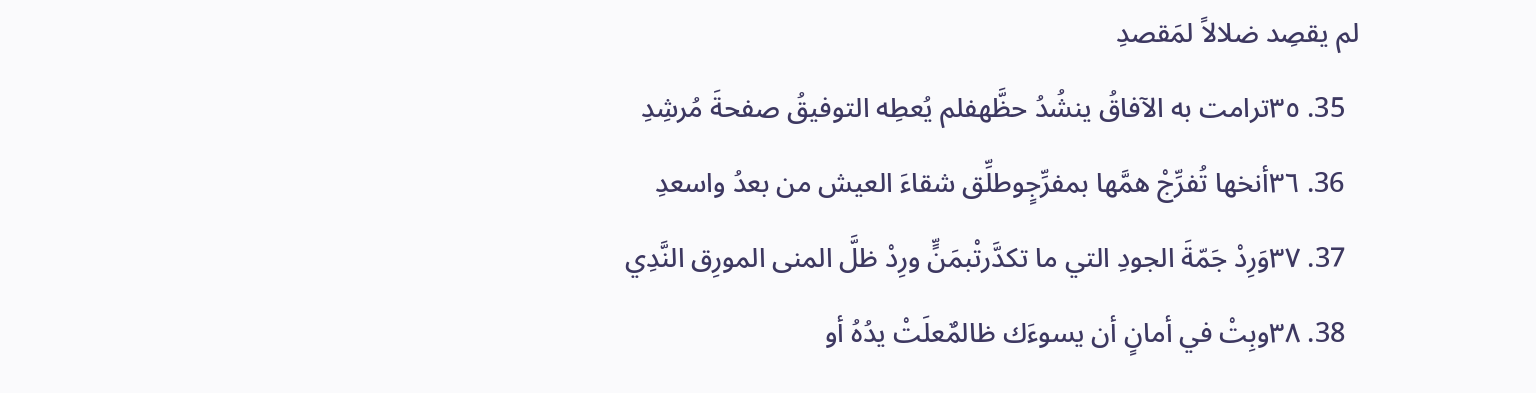لم يقصِد ضلالاً لمَقصدِ
  35. ٣٥ترامت به الآفاقُ ينشُدُ حظَّهفلم يُعطِه التوفيقُ صفحةَ مُرشِدِ
  36. ٣٦أنخها تُفرِّجْ همَّها بمفرِّجٍوطلِّق شقاءَ العيش من بعدُ واسعدِ
  37. ٣٧وَرِدْ جَمّةَ الجودِ التي ما تكدَّرتْبمَنٍّ ورِدْ ظلَّ المنى المورِق النَّدِي
  38. ٣٨وبِتْ في أمانٍ أن يسوءَك ظالمٌعلَتْ يدُهُ أو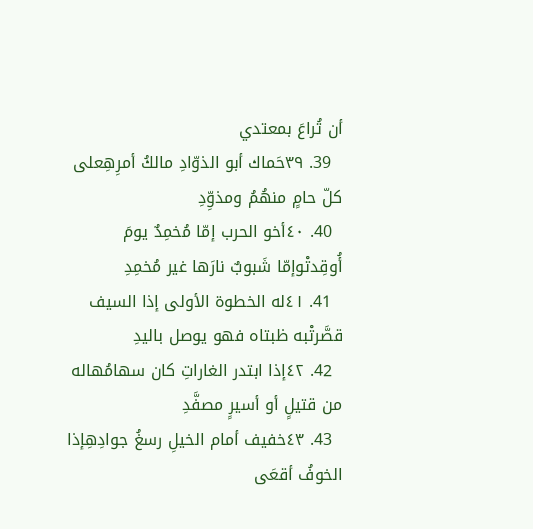أن تُراعَ بمعتدي
  39. ٣٩حَماك أبو الذوّادِ مالكُ أمرِهِعلى كلّ حامٍ منهُمُ ومذوِّدِ
  40. ٤٠أخو الحرب إمّا مُخمِدٌ يومَ أُوقِدتْوإمّا شَبوبٌ نارَها غير مُخمِدِ
  41. ٤١له الخطوة الأولى إذا السيف قصَّرتْبه ظبتاه فهو يوصل باليدِ
  42. ٤٢إذا ابتدر الغاراتِ كان سهامُهاله من قتيلٍ أو أسيرٍ مصفَّدِ
  43. ٤٣خفيف أمام الخيلِ رسغُ جوادِهِإذا الخوفُ أقعَى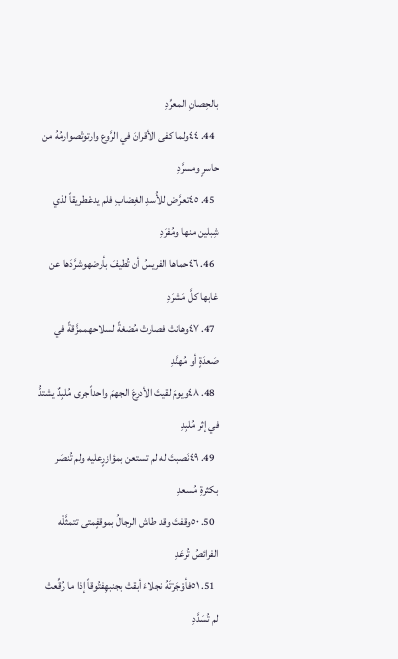بالحِصانِ المعرِّدِ
  44. ٤٤ولما كفى الأقرانَ في الرَّوع وارتوتْصوارمُهُ من حاسرٍ ومسرَّدِ
  45. ٤٥تعرَّض للأُسدِ الغِضابِ فلم يدعْطريقاً لذي شِبلين منها ومُفرَدِ
  46. ٤٦حماها الفريسُ أن تُطيفَ بأرضهوشرَّدَها عن غابها كلَّ مَشرَدِ
  47. ٤٧وهانتْ فصارتْ مُضغةً لسلاحهممزَّقةً في صَعدَةٍ أو مُهنَّدِ
  48. ٤٨ويومَ لقيتَ الأدرعَ الجهمَ واحداًجرى مُلبِدٌ يشتدُّ في إثر مُلبِدِ
  49. ٤٩نَصبتَ له لم تستعن بمؤازرٍعليه ولم تُنصَر بكثرةِ مُسعدِ
  50. ٥٠وقفتَ وقد طاش الرجالُ بموقفٍمتى تتمثَّلْه الفرائصُ تُرعَدِ
  51. ٥١فأوْجَرْتَهُ نجلاءَ أبقتْ بجنبهِفتُوقاً إذا ما رُقِّعتْ لم تُسَدَّدِ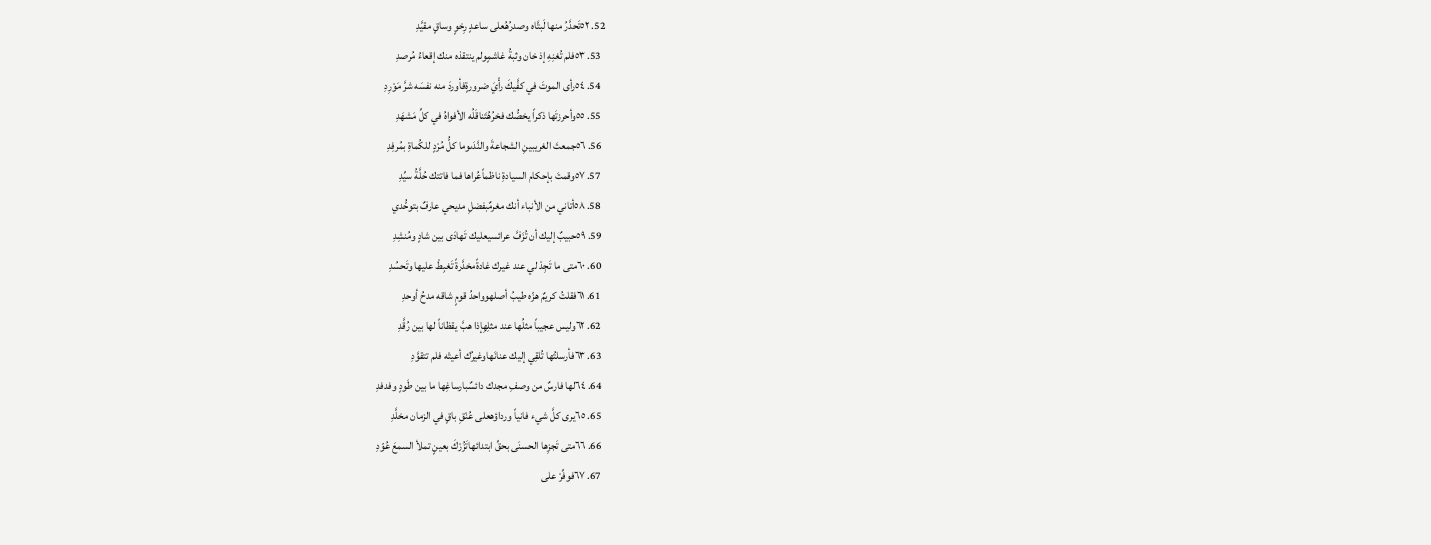52. ٥٢تَحدَّرُ منها لَبتَّاه وصدرُهُعلى ساعدٍ رِخوٍ وساقٍ مقيَّدِ
  53. ٥٣فلم تُغنِهِ إذ خان وثبةُ غاشمٍولم ينتقذه منك إقعاءُ مُرصدِ
  54. ٥٤رأى الموتَ في كفَّيكَ رأْيَ ضرورةٍفأوردَ منه نفسَه شرَّ مَوْرِدِ
  55. ٥٥وأحرزتَها ذكراً يخصُّك فخرُهُتَناقَلُه الأفواهُ في كلِّ مَشهَدِ
  56. ٥٦جمعتَ الغريبينِ الشجاعةَ والنَّدَىوما كلُّ مُرْدٍ للكُماةِ بمُرفِدِ
  57. ٥٧وقمتَ بإحكام السيادةِ ناظماًعُراها فما فاتتك حُلَّةُ سيِّدِ
  58. ٥٨أتاني من الأنباء أنك مغرمٌبفضلِ مديحي عارفٌ بتوحُّدي
  59. ٥٩حبيبٌ إليك أن تُزَفَّ عرائسيعليك تَهادَى بين شادٍ ومُنشِدِ
  60. ٦٠متى ما تَجِدْ لي عند غيرك غادةًمخدَّرةً تَغبِطْ عليها وتَحسُدِ
  61. ٦١فقلتُ كريمٌ هزّه طيبُ أصلهوواحدُ قومٍ شاقه مدحُ أوحدِ
  62. ٦٢وليس عجيباً مثلُها عند مثلِهِإذا هبَّ يقظاناً لها بين رُقَّدِ
  63. ٦٣فأرسلتُها تُلقِي إليك عنانَهاوغيرُك أعيتْه فلم تتقوَّدِ
  64. ٦٤لها فارسٌ من وصفِ مجدك دائسٌبارساغِها ما بين طَودٍ وفدفدِ
  65. ٦٥يرى كلَّ شيء فانياً ورداؤهعلى عُنْقِ باقٍ في الزمان مخلَّدِ
  66. ٦٦متى تَجزِها الحسنَى بحقِّ ابتدائهاتَزُرْكَ بعينٍ تملأ السمعَ عُوّدِ
  67. ٦٧فوفِّرْ على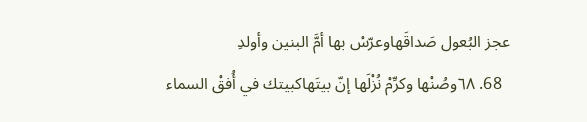عجز البُعول صَداقَهاوعرّسْ بها أمَّ البنين وأولدِ
  68. ٦٨وصُنْها وكرِّمْ نُزْلَها إنّ بيتَهاكبيتك في أُفقْ السماء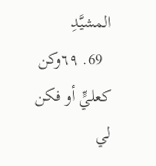المشيَّدِ
  69. ٦٩وكن كعليٍّ أو فكن لي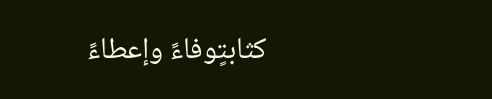كثابتٍوفاءً وإعطاءً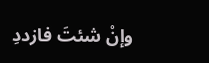وإنْ شئتَ فازددِ